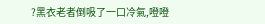?黑衣老者倒吸了一口冷氣,噔噔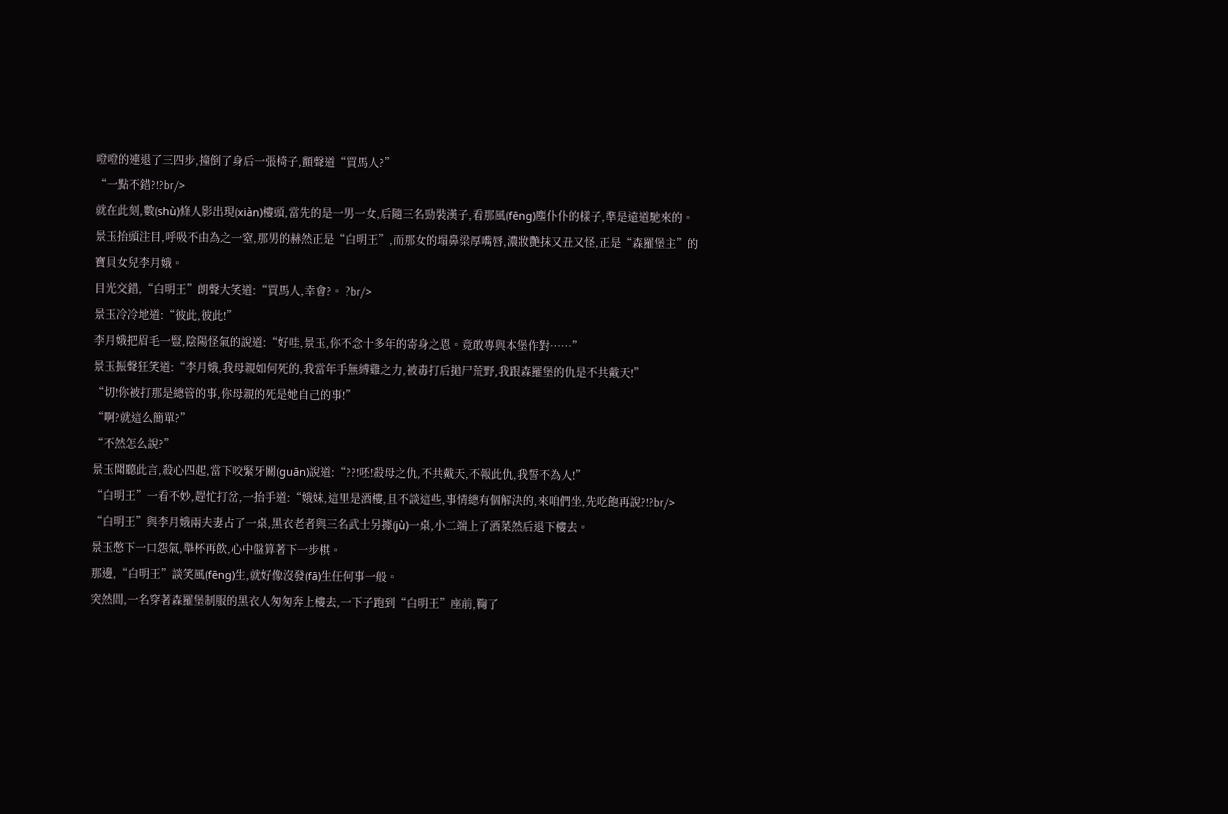噔噔的連退了三四步,撞倒了身后一張椅子,顫聲道“買馬人?”
“一點不錯?!?br/>
就在此刻,數(shù)條人影出現(xiàn)樓頭,當先的是一男一女,后隨三名勁裝漢子,看那風(fēng)塵仆仆的樣子,準是遠道馳來的。
景玉抬頭注目,呼吸不由為之一窒,那男的赫然正是“白明王”,而那女的塌鼻梁厚嘴唇,濃妝艷抹又丑又怪,正是“森羅堡主”的寶貝女兒李月娥。
目光交錯,“白明王”朗聲大笑道:“買馬人,幸會?。 ?br/>
景玉冷冷地道:“彼此,彼此!”
李月娥把眉毛一豎,陰陽怪氣的說道:“好哇,景玉,你不念十多年的寄身之恩。竟敢專與本堡作對……”
景玉振聲狂笑道:“李月娥,我母親如何死的,我當年手無縛雞之力,被毒打后拋尸荒野,我跟森羅堡的仇是不共戴天!”
“切!你被打那是總管的事,你母親的死是她自己的事!”
“啊?就這么簡單?”
“不然怎么說?”
景玉聞聽此言,殺心四起,當下咬緊牙關(guān)說道:“??!呸!殺母之仇,不共戴天,不報此仇,我誓不為人!”
“白明王”一看不妙,趕忙打岔,一抬手道:“娥妹,這里是酒樓,且不談這些,事情總有個解決的,來咱們坐,先吃飽再說?!?br/>
“白明王”與李月娥兩夫妻占了一桌,黑衣老者與三名武士另據(jù)一桌,小二端上了酒菜然后退下樓去。
景玉憋下一口怨氣,舉杯再飲,心中盤算著下一步棋。
那邊,“白明王”談笑風(fēng)生,就好像沒發(fā)生任何事一般。
突然間,一名穿著森羅堡制服的黑衣人匆匆奔上樓去,一下子跑到“白明王”座前,鞠了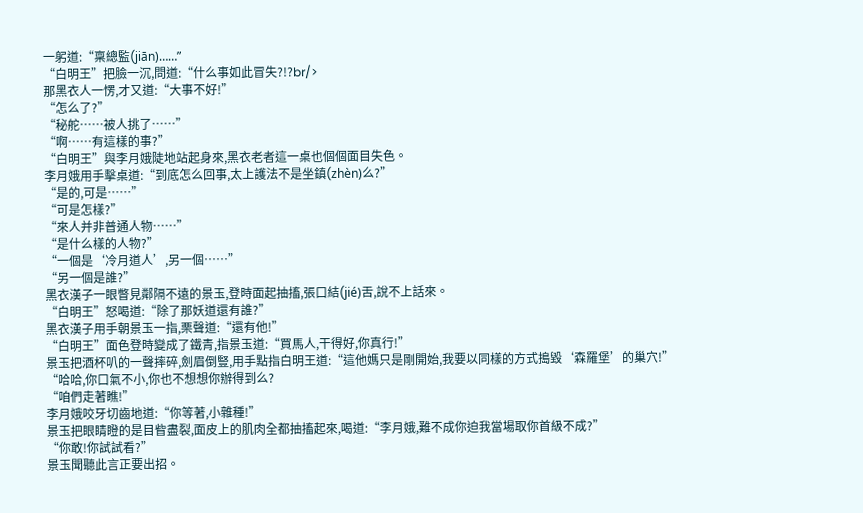一躬道:“稟總監(jiān)……”
“白明王”把臉一沉,問道:“什么事如此冒失?!?br/>
那黑衣人一愣,才又道:“大事不好!”
“怎么了?”
“秘舵……被人挑了……”
“啊……有這樣的事?”
“白明王”與李月娥陡地站起身來,黑衣老者這一桌也個個面目失色。
李月娥用手擊桌道:“到底怎么回事,太上護法不是坐鎮(zhèn)么?”
“是的,可是……”
“可是怎樣?”
“來人并非普通人物……”
“是什么樣的人物?”
“一個是‘冷月道人’,另一個……”
“另一個是誰?”
黑衣漢子一眼瞥見鄰隔不遠的景玉,登時面起抽搐,張口結(jié)舌,說不上話來。
“白明王”怒喝道:“除了那妖道還有誰?”
黑衣漢子用手朝景玉一指,栗聲道:“還有他!”
“白明王”面色登時變成了鐵青,指景玉道:“買馬人,干得好,你真行!”
景玉把酒杯叭的一聲摔碎,劍眉倒豎,用手點指白明王道:“這他媽只是剛開始,我要以同樣的方式搗毀‘森羅堡’的巢穴!”
“哈哈,你口氣不小,你也不想想你辦得到么?
“咱們走著瞧!”
李月娥咬牙切齒地道:“你等著,小雜種!”
景玉把眼睛瞪的是目眥盡裂,面皮上的肌肉全都抽搐起來,喝道:“李月娥,難不成你迫我當場取你首級不成?”
“你敢!你試試看?”
景玉聞聽此言正要出招。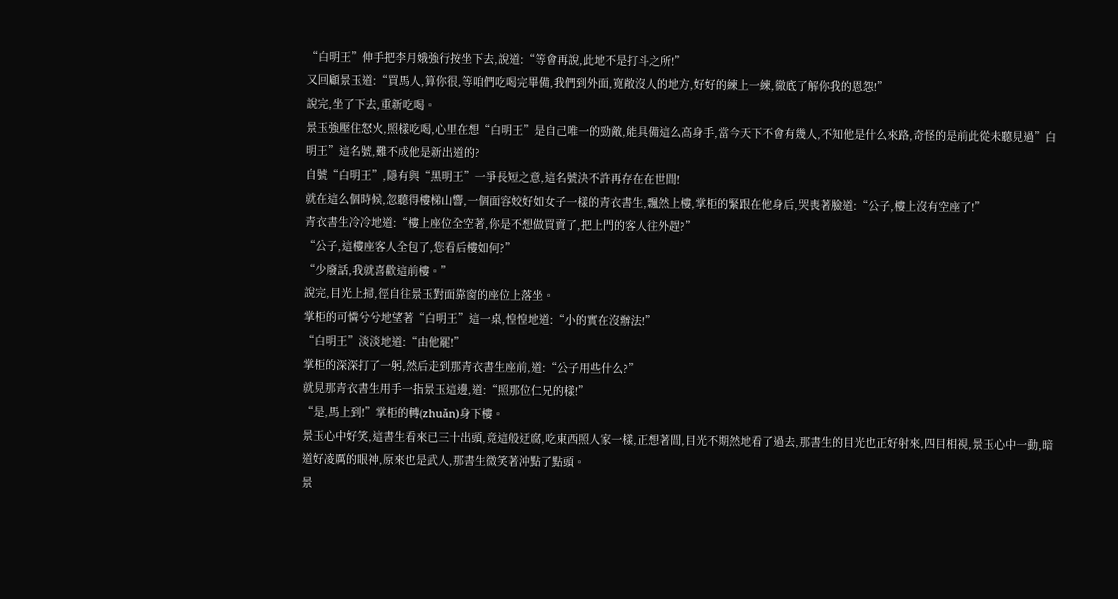“白明王”伸手把李月娥強行按坐下去,說道:“等會再說,此地不是打斗之所!”
又回顧景玉道:“買馬人,算你很,等咱們吃喝完畢備,我們到外面,寬敞沒人的地方,好好的練上一練,徹底了解你我的恩怨!”
說完,坐了下去,重新吃喝。
景玉強壓住怒火,照樣吃喝,心里在想“白明王”是自己唯一的勁敵,能具備這么高身手,當今天下不會有幾人,不知他是什么來路,奇怪的是前此從未聽見過”白明王”這名號,難不成他是新出道的?
自號“白明王”,隱有與“黑明王”一爭長短之意,這名號決不許再存在在世間!
就在這么個時候,忽聽得樓梯山響,一個面容姣好如女子一樣的青衣書生,飄然上樓,掌柜的緊跟在他身后,哭喪著臉道:“公子,樓上沒有空座了!”
青衣書生冷冷地道:“樓上座位全空著,你是不想做買賣了,把上門的客人往外趕?”
“公子,這樓座客人全包了,您看后樓如何?”
“少廢話,我就喜歡這前樓。”
說完,目光上掃,徑自往景玉對面靠窗的座位上落坐。
掌柜的可憐兮兮地望著“白明王”這一桌,惶惶地道:“小的實在沒辦法!”
“白明王”淡淡地道:“由他罷!”
掌柜的深深打了一躬,然后走到那青衣書生座前,道:“公子用些什么?”
就見那青衣書生用手一指景玉這邊,道:“照那位仁兄的樣!”
“是,馬上到!”掌柜的轉(zhuǎn)身下樓。
景玉心中好笑,這書生看來已三十出頭,竟這般迂腐,吃東西照人家一樣,正想著間,目光不期然地看了過去,那書生的目光也正好射來,四目相視,景玉心中一動,暗道好凌厲的眼神,原來也是武人,那書生微笑著沖點了點頭。
景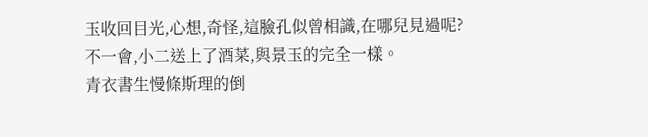玉收回目光,心想,奇怪,這臉孔似曾相識,在哪兒見過呢?
不一會,小二送上了酒菜,與景玉的完全一樣。
青衣書生慢條斯理的倒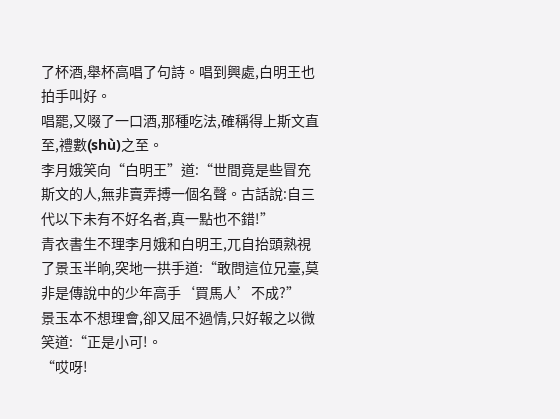了杯酒,舉杯高唱了句詩。唱到興處,白明王也拍手叫好。
唱罷,又啜了一口酒,那種吃法,確稱得上斯文直至,禮數(shù)之至。
李月娥笑向“白明王”道:“世間竟是些冒充斯文的人,無非賣弄搏一個名聲。古話說:自三代以下未有不好名者,真一點也不錯!”
青衣書生不理李月娥和白明王,兀自抬頭熟視了景玉半晌,突地一拱手道:“敢問這位兄臺,莫非是傳說中的少年高手‘買馬人’不成?”
景玉本不想理會,卻又屈不過情,只好報之以微笑道:“正是小可!。
“哎呀!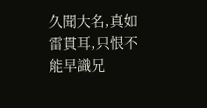久聞大名,真如雷貫耳,只恨不能早識兄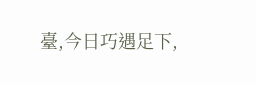臺,今日巧遇足下,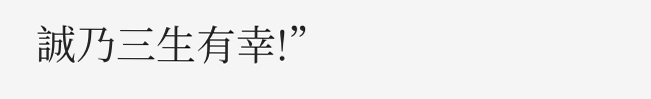誠乃三生有幸!”